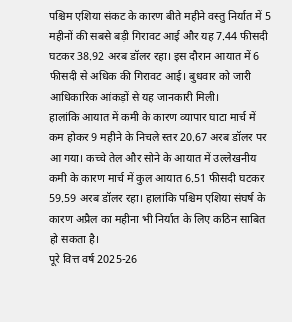पश्चिम एशिया संकट के कारण बीते महीने वस्तु निर्यात में 5 महीनों की सबसे बड़ी गिरावट आई और यह 7.44 फीसदी घटकर 38.92 अरब डॉलर रहा। इस दौरान आयात में 6 फीसदी से अधिक की गिरावट आई। बुधवार को जारी आधिकारिक आंकड़ों से यह जानकारी मिली।
हालांकि आयात में कमी के कारण व्यापार घाटा मार्च में कम होकर 9 महीने के निचले स्तर 20.67 अरब डॉलर पर आ गया। कच्चे तेल और सोने के आयात में उल्लेखनीय कमी के कारण मार्च में कुल आयात 6.51 फीसदी घटकर 59.59 अरब डॉलर रहा। हालांकि पश्चिम एशिया संघर्ष के कारण अप्रैल का महीना भी निर्यात के लिए कठिन साबित हो सकता है।
पूरे वित्त वर्ष 2025-26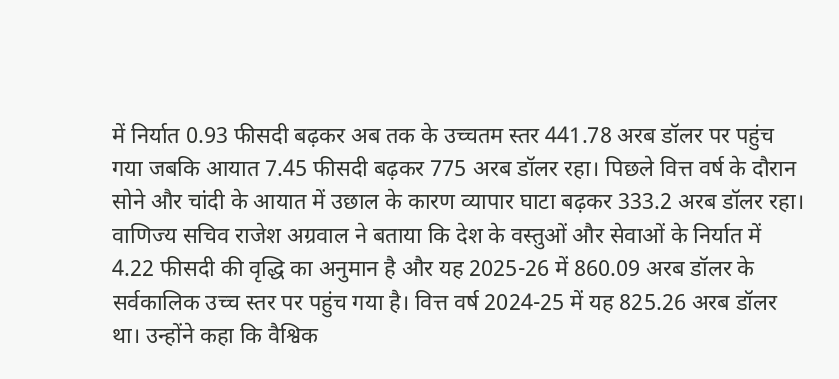में निर्यात 0.93 फीसदी बढ़कर अब तक के उच्चतम स्तर 441.78 अरब डॉलर पर पहुंच गया जबकि आयात 7.45 फीसदी बढ़कर 775 अरब डॉलर रहा। पिछले वित्त वर्ष के दौरान सोने और चांदी के आयात में उछाल के कारण व्यापार घाटा बढ़कर 333.2 अरब डॉलर रहा।
वाणिज्य सचिव राजेश अग्रवाल ने बताया कि देश के वस्तुओं और सेवाओं के निर्यात में 4.22 फीसदी की वृद्धि का अनुमान है और यह 2025-26 में 860.09 अरब डॉलर के सर्वकालिक उच्च स्तर पर पहुंच गया है। वित्त वर्ष 2024-25 में यह 825.26 अरब डॉलर था। उन्होंने कहा कि वैश्विक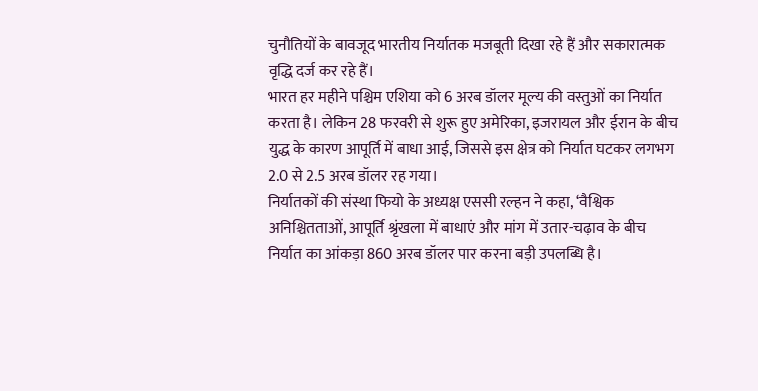चुनौतियों के बावजूद भारतीय निर्यातक मजबूती दिखा रहे हैं और सकारात्मक वृद्धि दर्ज कर रहे हैं।
भारत हर महीने पश्चिम एशिया को 6 अरब डॉलर मूल्य की वस्तुओं का निर्यात करता है। लेकिन 28 फरवरी से शुरू हुए अमेरिका, इजरायल और ईरान के बीच युद्ध के कारण आपूर्ति में बाधा आई, जिससे इस क्षेत्र को निर्यात घटकर लगभग 2.0 से 2.5 अरब डॉलर रह गया।
निर्यातकों की संस्था फियो के अध्यक्ष एससी रल्हन ने कहा, ‘वैश्विक अनिश्चितताओं, आपूर्ति श्रृंखला में बाधाएं और मांग में उतार-चढ़ाव के बीच निर्यात का आंकड़ा 860 अरब डॉलर पार करना बड़ी उपलब्धि है।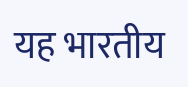यह भारतीय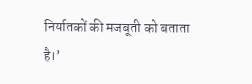निर्यातकों की मजबूती को बताता है।’